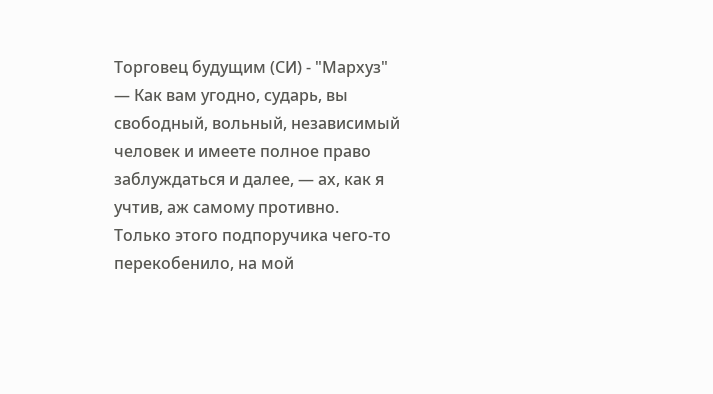Торговец будущим (СИ) - "Мархуз"
— Как вам угодно, сударь, вы свободный, вольный, независимый человек и имеете полное право заблуждаться и далее, — ах, как я учтив, аж самому противно.
Только этого подпоручика чего-то перекобенило, на мой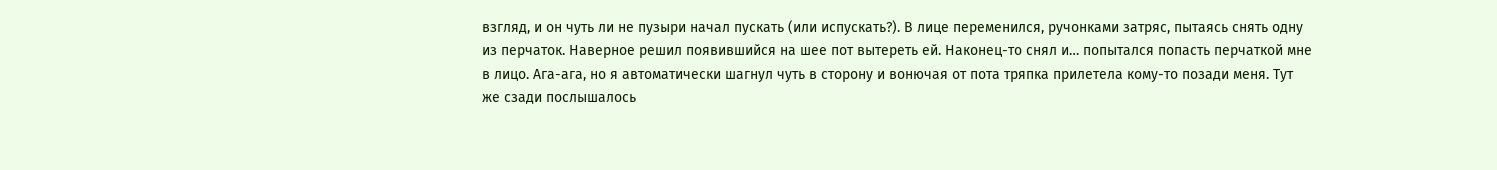взгляд, и он чуть ли не пузыри начал пускать (или испускать?). В лице переменился, ручонками затряс, пытаясь снять одну из перчаток. Наверное решил появившийся на шее пот вытереть ей. Наконец-то снял и… попытался попасть перчаткой мне в лицо. Ага-ага, но я автоматически шагнул чуть в сторону и вонючая от пота тряпка прилетела кому-то позади меня. Тут же сзади послышалось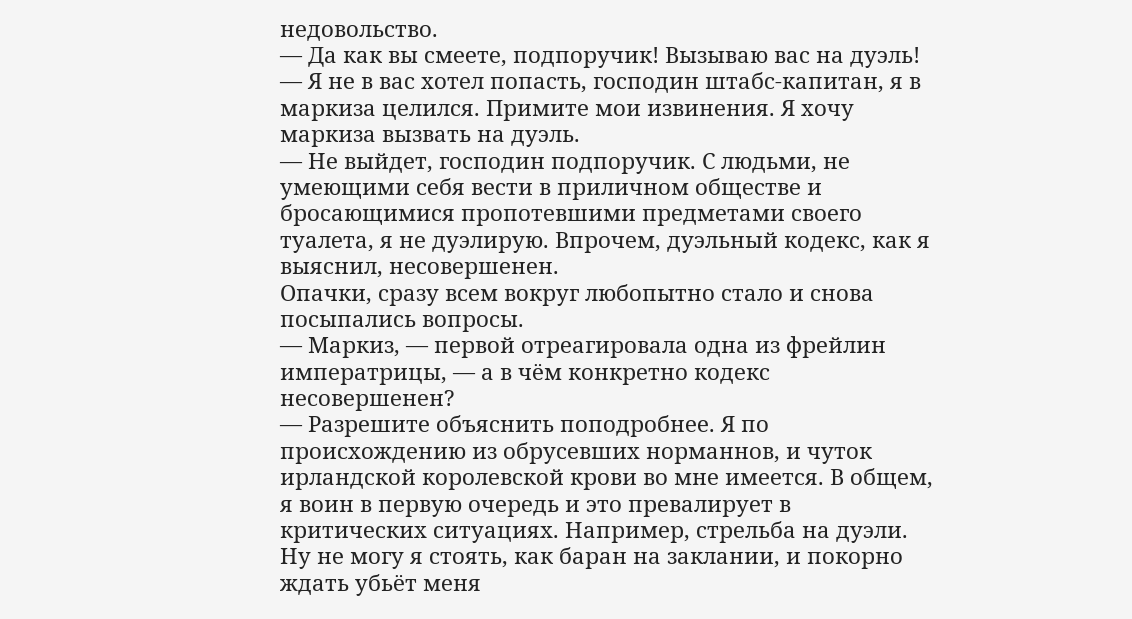недовольство.
— Да как вы смеете, подпоручик! Вызываю вас на дуэль!
— Я не в вас хотел попасть, господин штабс-капитан, я в маркиза целился. Примите мои извинения. Я хочу маркиза вызвать на дуэль.
— Не выйдет, господин подпоручик. С людьми, не умеющими себя вести в приличном обществе и бросающимися пропотевшими предметами своего туалета, я не дуэлирую. Впрочем, дуэльный кодекс, как я выяснил, несовершенен.
Опачки, сразу всем вокруг любопытно стало и снова посыпались вопросы.
— Маркиз, — первой отреагировала одна из фрейлин императрицы, — а в чём конкретно кодекс несовершенен?
— Разрешите объяснить поподробнее. Я по происхождению из обрусевших норманнов, и чуток ирландской королевской крови во мне имеется. В общем, я воин в первую очередь и это превалирует в критических ситуациях. Например, стрельба на дуэли. Ну не могу я стоять, как баран на заклании, и покорно ждать убьёт меня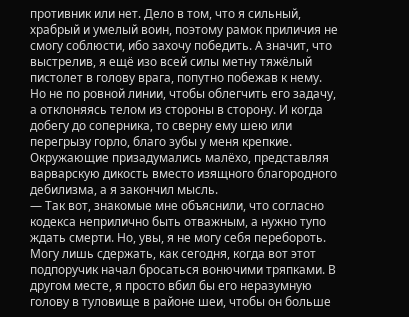противник или нет. Дело в том, что я сильный, храбрый и умелый воин, поэтому рамок приличия не смогу соблюсти, ибо захочу победить. А значит, что выстрелив, я ещё изо всей силы метну тяжёлый пистолет в голову врага, попутно побежав к нему. Но не по ровной линии, чтобы облегчить его задачу, а отклоняясь телом из стороны в сторону. И когда добегу до соперника, то сверну ему шею или перегрызу горло, благо зубы у меня крепкие.
Окружающие призадумались малёхо, представляя варварскую дикость вместо изящного благородного дебилизма, а я закончил мысль.
— Так вот, знакомые мне объяснили, что согласно кодекса неприлично быть отважным, а нужно тупо ждать смерти. Но, увы, я не могу себя перебороть. Могу лишь сдержать, как сегодня, когда вот этот подпоручик начал бросаться вонючими тряпками. В другом месте, я просто вбил бы его неразумную голову в туловище в районе шеи, чтобы он больше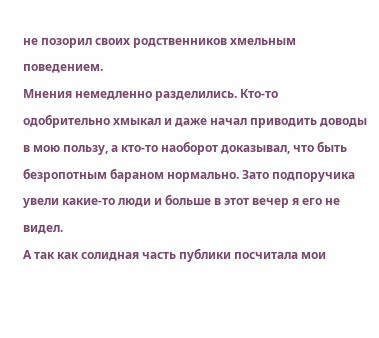не позорил своих родственников хмельным поведением.
Мнения немедленно разделились. Кто-то одобрительно хмыкал и даже начал приводить доводы в мою пользу, а кто-то наоборот доказывал, что быть безропотным бараном нормально. Зато подпоручика увели какие-то люди и больше в этот вечер я его не видел.
А так как солидная часть публики посчитала мои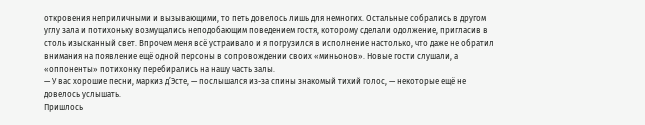откровения неприличными и вызывающими, то петь довелось лишь для немногих. Остальные собрались в другом углу зала и потихоньку возмущались неподобающим поведением гостя, которому сделали одолжение, пригласив в столь изысканный свет. Впрочем меня всё устраивало и я погрузился в исполнение настолько, что даже не обратил внимания на появление ещё одной персоны в сопровождении своих «миньонов». Новые гости слушали, а «оппоненты» потихонку перебирались на нашу часть залы.
— У вас хорошие песни, маркиз д’Эсте, — послышался из-за спины знакомый тихий голос, — некоторые ещё не довелось услышать.
Пришлось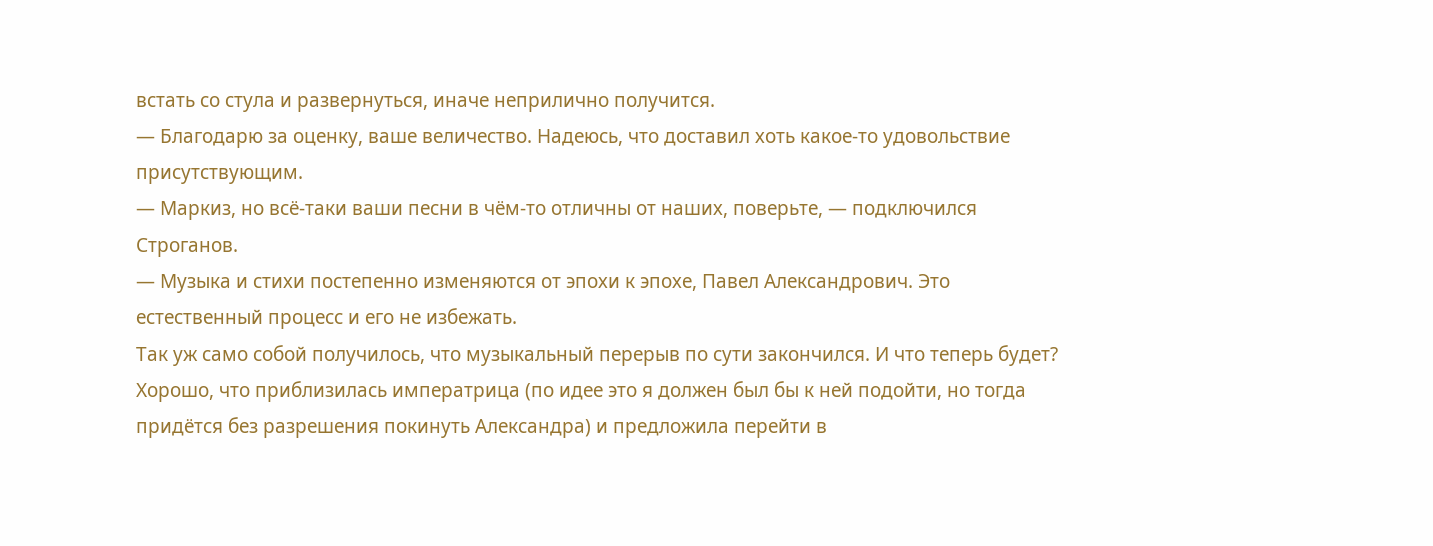встать со стула и развернуться, иначе неприлично получится.
— Благодарю за оценку, ваше величество. Надеюсь, что доставил хоть какое-то удовольствие присутствующим.
— Маркиз, но всё-таки ваши песни в чём-то отличны от наших, поверьте, — подключился Строганов.
— Музыка и стихи постепенно изменяются от эпохи к эпохе, Павел Александрович. Это естественный процесс и его не избежать.
Так уж само собой получилось, что музыкальный перерыв по сути закончился. И что теперь будет? Хорошо, что приблизилась императрица (по идее это я должен был бы к ней подойти, но тогда придётся без разрешения покинуть Александра) и предложила перейти в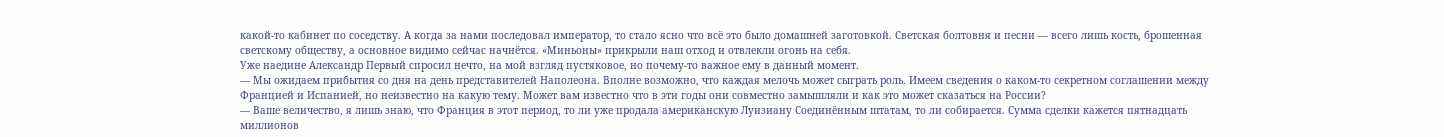какой-то кабинет по соседству. А когда за нами последовал император, то стало ясно что всё это было домашней заготовкой. Светская болтовня и песни — всего лишь кость, брошенная светскому обществу, а основное видимо сейчас начнётся. «Миньоны» прикрыли наш отход и отвлекли огонь на себя.
Уже наедине Александр Первый спросил нечто, на мой взгляд пустяковое, но почему-то важное ему в данный момент.
— Мы ожидаем прибытия со дня на день представителей Наполеона. Вполне возможно, что каждая мелочь может сыграть роль. Имеем сведения о каком-то секретном соглашении между Францией и Испанией, но неизвестно на какую тему. Может вам известно что в эти годы они совместно замышляли и как это может сказаться на России?
— Ваше величество, я лишь знаю, что Франция в этот период, то ли уже продала американскую Луизиану Соединённым штатам, то ли собирается. Сумма сделки кажется пятнадцать миллионов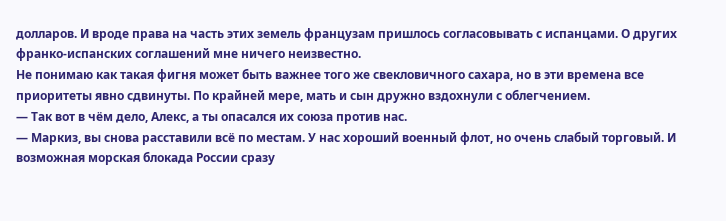долларов. И вроде права на часть этих земель французам пришлось согласовывать с испанцами. О других франко-испанских соглашений мне ничего неизвестно.
Не понимаю как такая фигня может быть важнее того же свекловичного сахара, но в эти времена все приоритеты явно сдвинуты. По крайней мере, мать и сын дружно вздохнули с облегчением.
— Так вот в чём дело, Алекс, а ты опасался их союза против нас.
— Маркиз, вы снова расставили всё по местам. У нас хороший военный флот, но очень слабый торговый. И возможная морская блокада России сразу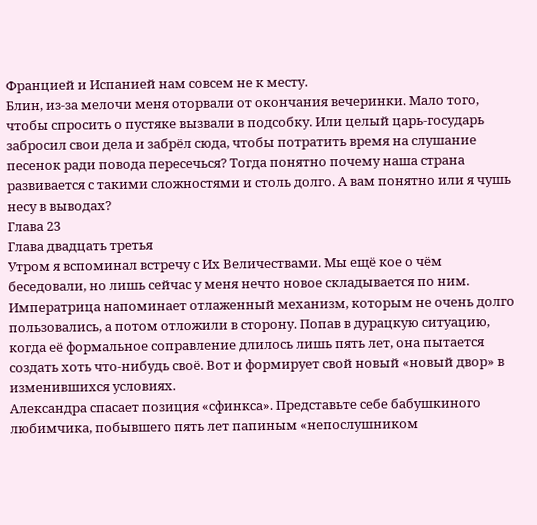Францией и Испанией нам совсем не к месту.
Блин, из-за мелочи меня оторвали от окончания вечеринки. Мало того, чтобы спросить о пустяке вызвали в подсобку. Или целый царь-государь забросил свои дела и забрёл сюда, чтобы потратить время на слушание песенок ради повода пересечься? Тогда понятно почему наша страна развивается с такими сложностями и столь долго. А вам понятно или я чушь несу в выводах?
Глава 23
Глава двадцать третья
Утром я вспоминал встречу с Их Величествами. Мы ещё кое о чём беседовали, но лишь сейчас у меня нечто новое складывается по ним. Императрица напоминает отлаженный механизм, которым не очень долго пользовались, а потом отложили в сторону. Попав в дурацкую ситуацию, когда её формальное соправление длилось лишь пять лет, она пытается создать хоть что-нибудь своё. Вот и формирует свой новый «новый двор» в изменившихся условиях.
Александра спасает позиция «сфинкса». Представьте себе бабушкиного любимчика, побывшего пять лет папиным «непослушником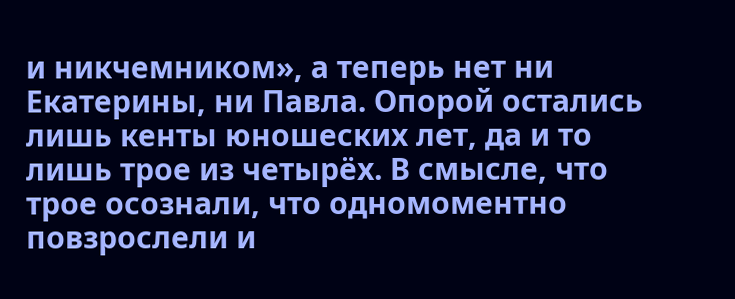и никчемником», а теперь нет ни Екатерины, ни Павла. Опорой остались лишь кенты юношеских лет, да и то лишь трое из четырёх. В смысле, что трое осознали, что одномоментно повзрослели и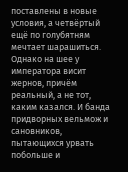поставлены в новые условия, а четвёртый ещё по голубятням мечтает шарашиться. Однако на шее у императора висит жернов, причём реальный, а не тот, каким казался. И банда придворных вельмож и сановников, пытающихся урвать побольше и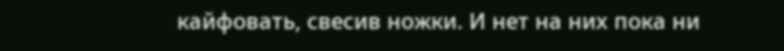кайфовать, свесив ножки. И нет на них пока ни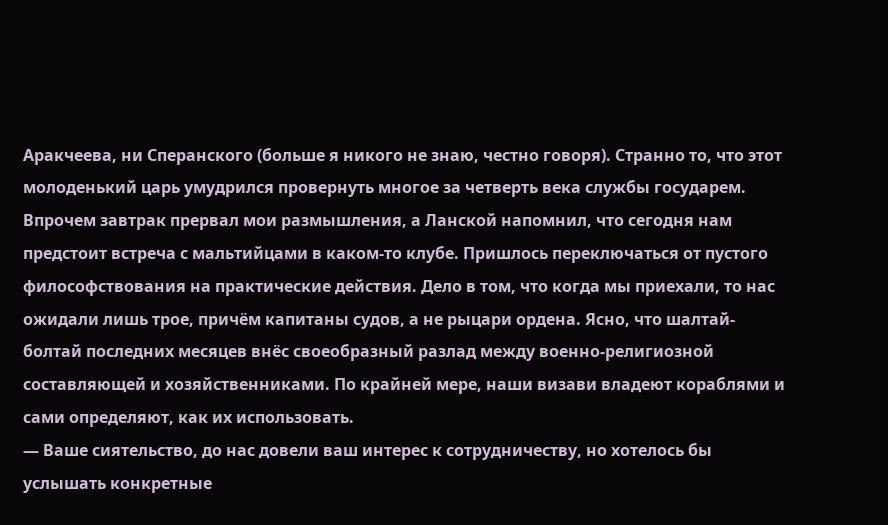Аракчеева, ни Сперанского (больше я никого не знаю, честно говоря). Странно то, что этот молоденький царь умудрился провернуть многое за четверть века службы государем.
Впрочем завтрак прервал мои размышления, а Ланской напомнил, что сегодня нам предстоит встреча с мальтийцами в каком-то клубе. Пришлось переключаться от пустого философствования на практические действия. Дело в том, что когда мы приехали, то нас ожидали лишь трое, причём капитаны судов, а не рыцари ордена. Ясно, что шалтай-болтай последних месяцев внёс своеобразный разлад между военно-религиозной составляющей и хозяйственниками. По крайней мере, наши визави владеют кораблями и сами определяют, как их использовать.
— Ваше сиятельство, до нас довели ваш интерес к сотрудничеству, но хотелось бы услышать конкретные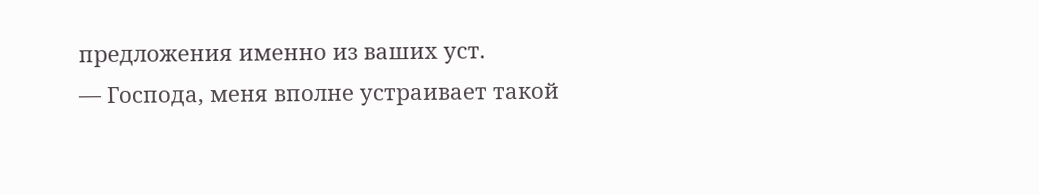предложения именно из ваших уст.
— Господа, меня вполне устраивает такой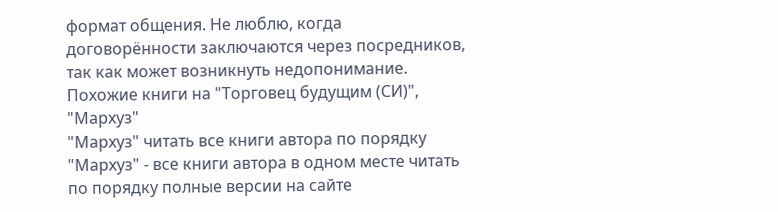формат общения. Не люблю, когда договорённости заключаются через посредников, так как может возникнуть недопонимание.
Похожие книги на "Торговец будущим (СИ)", "Мархуз"
"Мархуз" читать все книги автора по порядку
"Мархуз" - все книги автора в одном месте читать по порядку полные версии на сайте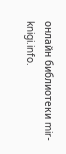онлайн библиотеки mir-knigi.info.